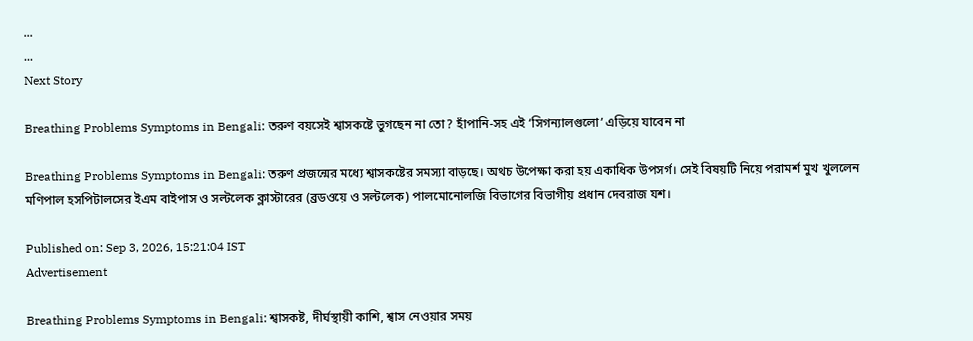...
...
Next Story

Breathing Problems Symptoms in Bengali: তরুণ বয়সেই শ্বাসকষ্টে ভুগছেন না তো? হাঁপানি-সহ এই ‘সিগন্যালগুলো’ এড়িয়ে যাবেন না

Breathing Problems Symptoms in Bengali: তরুণ প্রজন্মের মধ্যে শ্বাসকষ্টের সমস্যা বাড়ছে। অথচ উপেক্ষা করা হয় একাধিক উপসর্গ। সেই বিষয়টি নিয়ে পরামর্শ মুখ খুললেন মণিপাল হসপিটালসের ইএম বাইপাস ও সল্টলেক ক্লাস্টারের (ব্রডওয়ে ও সল্টলেক) পালমোনোলজি বিভাগের বিভাগীয় প্রধান দেবরাজ যশ।

Published on: Sep 3, 2026, 15:21:04 IST
Advertisement

Breathing Problems Symptoms in Bengali: শ্বাসকষ্ট, দীর্ঘস্থায়ী কাশি, শ্বাস নেওয়ার সময়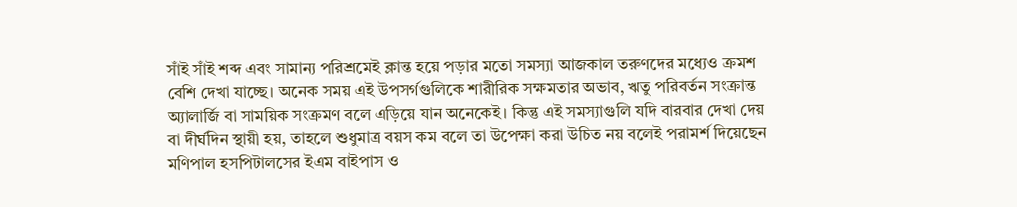সাঁই সাঁই শব্দ এবং সামান্য পরিশ্রমেই ক্লান্ত হয়ে পড়ার মতো সমস্যা আজকাল তরুণদের মধ্যেও ক্রমশ বেশি দেখা যাচ্ছে। অনেক সময় এই উপসর্গগুলিকে শারীরিক সক্ষমতার অভাব, ঋতু পরিবর্তন সংক্রান্ত অ্যালার্জি বা সাময়িক সংক্রমণ বলে এড়িয়ে যান অনেকেই। কিন্তু এই সমস্যাগুলি যদি বারবার দেখা দেয় বা দীর্ঘদিন স্থায়ী হয়, তাহলে শুধুমাত্র বয়স কম বলে তা উপেক্ষা করা উচিত নয় বলেই পরামর্শ দিয়েছেন মণিপাল হসপিটালসের ইএম বাইপাস ও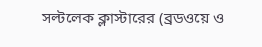সল্টলেক ক্লাস্টারের (ব্রডওয়ে ও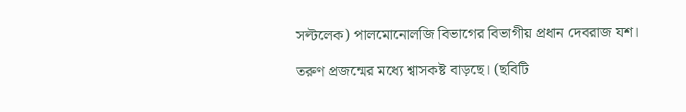সল্টলেক) পালমোনোলজি বিভাগের বিভাগীয় প্রধান দেবরাজ যশ।

তরুণ প্রজন্মের মধ্যে শ্বাসকষ্ট বাড়ছে। (ছবিটি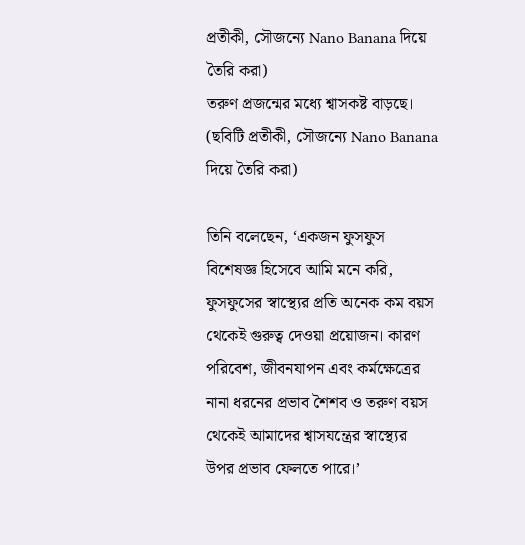প্রতীকী, সৌজন্যে Nano Banana দিয়ে তৈরি করা)
তরুণ প্রজন্মের মধ্যে শ্বাসকষ্ট বাড়ছে। (ছবিটি প্রতীকী, সৌজন্যে Nano Banana দিয়ে তৈরি করা)

তিনি বলেছেন, ‘একজন ফুসফুস বিশেষজ্ঞ হিসেবে আমি মনে করি, ফুসফুসের স্বাস্থ্যের প্রতি অনেক কম বয়স থেকেই গুরুত্ব দেওয়া প্রয়োজন। কারণ পরিবেশ, জীবনযাপন এবং কর্মক্ষেত্রের নানা ধরনের প্রভাব শৈশব ও তরুণ বয়স থেকেই আমাদের শ্বাসযন্ত্রের স্বাস্থ্যের উপর প্রভাব ফেলতে পারে।’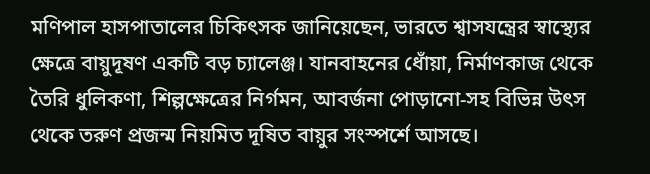মণিপাল হাসপাতালের চিকিৎসক জানিয়েছেন, ভারতে শ্বাসযন্ত্রের স্বাস্থ্যের ক্ষেত্রে বায়ুদূষণ একটি বড় চ্যালেঞ্জ। যানবাহনের ধোঁয়া, নির্মাণকাজ থেকে তৈরি ধুলিকণা, শিল্পক্ষেত্রের নির্গমন, আবর্জনা পোড়ানো-সহ বিভিন্ন উৎস থেকে তরুণ প্রজন্ম নিয়মিত দূষিত বায়ুর সংস্পর্শে আসছে।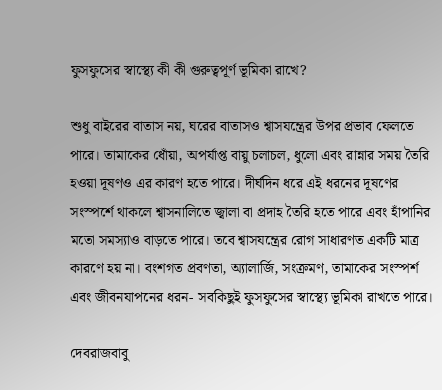ফুসফুসের স্বাস্থ্যে কী কী গুরুত্বপূর্ণ ভূমিকা রাখে?

শুধু বাইরের বাতাস নয়, ঘরের বাতাসও শ্বাসযন্ত্রের উপর প্রভাব ফেলতে পারে। তামাকের ধোঁয়া, অপর্যাপ্ত বায়ু চলাচল, ধুলো এবং রান্নার সময় তৈরি হওয়া দূষণও এর কারণ হতে পারে। দীর্ঘদিন ধরে এই ধরনের দূষণের সংস্পর্শে থাকলে শ্বাসনালিতে জ্বালা বা প্রদাহ তৈরি হতে পারে এবং হাঁপানির মতো সমস্যাও বাড়তে পারে। তবে শ্বাসযন্ত্রের রোগ সাধারণত একটি মাত্র কারণে হয় না। বংশগত প্রবণতা, অ্যালার্জি, সংক্রমণ, তামাকের সংস্পর্শ এবং জীবনযাপনের ধরন- সবকিছুই ফুসফুসের স্বাস্থ্যে ভূমিকা রাখতে পারে।

দেবরাজবাবু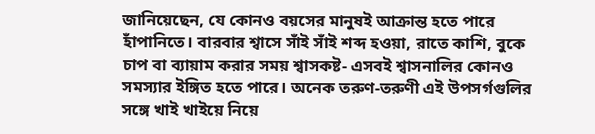জানিয়েছেন, যে কোনও বয়সের মানুষই আক্রান্ত হতে পারে হাঁপানিতে। বারবার শ্বাসে সাঁই সাঁই শব্দ হওয়া, রাতে কাশি, বুকে চাপ বা ব্যায়াম করার সময় শ্বাসকষ্ট- এসবই শ্বাসনালির কোনও সমস্যার ইঙ্গিত হতে পারে। অনেক তরুণ-তরুণী এই উপসর্গগুলির সঙ্গে খাই খাইয়ে নিয়ে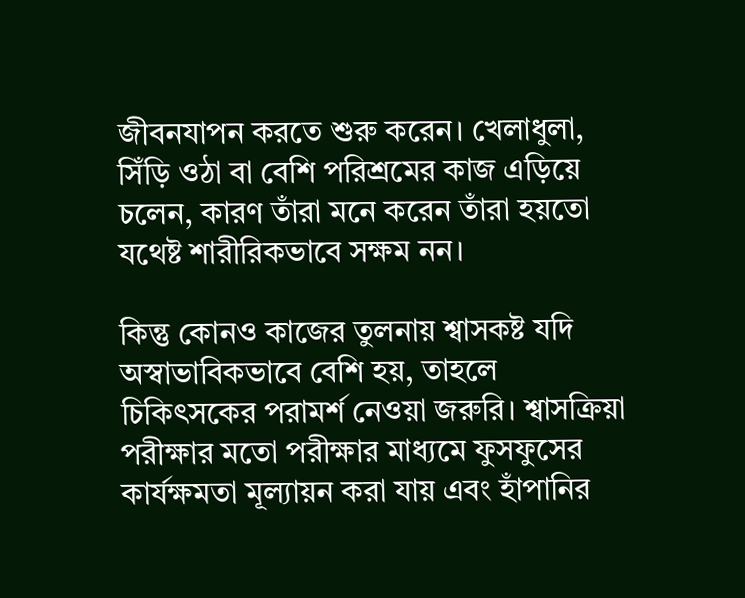জীবনযাপন করতে শুরু করেন। খেলাধুলা, সিঁড়ি ওঠা বা বেশি পরিশ্রমের কাজ এড়িয়ে চলেন, কারণ তাঁরা মনে করেন তাঁরা হয়তো যথেষ্ট শারীরিকভাবে সক্ষম নন।

কিন্তু কোনও কাজের তুলনায় শ্বাসকষ্ট যদি অস্বাভাবিকভাবে বেশি হয়, তাহলে চিকিৎসকের পরামর্শ নেওয়া জরুরি। শ্বাসক্রিয়া পরীক্ষার মতো পরীক্ষার মাধ্যমে ফুসফুসের কার্যক্ষমতা মূল্যায়ন করা যায় এবং হাঁপানির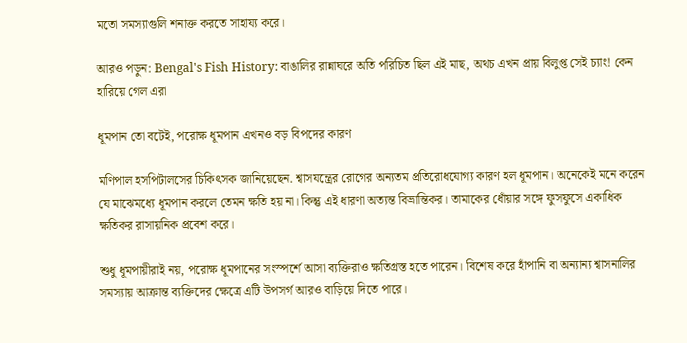মতো সমস্যাগুলি শনাক্ত করতে সাহায্য করে।

আরও পড়ুন: Bengal's Fish History: বাঙালির রান্নাঘরে অতি পরিচিত ছিল এই মাছ, অথচ এখন প্রায় বিলুপ্ত সেই চ্যাং! কেন হারিয়ে গেল এরা

ধূমপান তো বটেই, পরোক্ষ ধূমপান এখনও বড় বিপদের কারণ

মণিপাল হসপিটালসের চিকিৎসক জানিয়েছেন. শ্বাসযন্ত্রের রোগের অন্যতম প্রতিরোধযোগ্য কারণ হল ধূমপান। অনেকেই মনে করেন যে মাঝেমধ্যে ধূমপান করলে তেমন ক্ষতি হয় না। কিন্তু এই ধারণা অত্যন্ত বিভ্রান্তিকর। তামাকের ধোঁয়ার সঙ্গে ফুসফুসে একাধিক ক্ষতিকর রাসায়নিক প্রবেশ করে।

শুধু ধূমপায়ীরাই নয়, পরোক্ষ ধূমপানের সংস্পর্শে আসা ব্যক্তিরাও ক্ষতিগ্রস্ত হতে পারেন। বিশেষ করে হাঁপানি বা অন্যান্য শ্বাসনালির সমস্যায় আক্রান্ত ব্যক্তিদের ক্ষেত্রে এটি উপসর্গ আরও বাড়িয়ে দিতে পারে।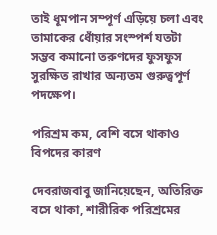তাই ধূমপান সম্পূর্ণ এড়িয়ে চলা এবং তামাকের ধোঁয়ার সংস্পর্শ যতটা সম্ভব কমানো তরুণদের ফুসফুস সুরক্ষিত রাখার অন্যতম গুরুত্বপূর্ণ পদক্ষেপ।

পরিশ্রম কম, বেশি বসে থাকাও বিপদের কারণ

দেবরাজবাবু জানিয়েছেন, অতিরিক্ত বসে থাকা, শারীরিক পরিশ্রমের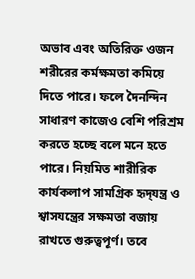অভাব এবং অতিরিক্ত ওজন শরীরের কর্মক্ষমতা কমিয়ে দিতে পারে। ফলে দৈনন্দিন সাধারণ কাজেও বেশি পরিশ্রম করতে হচ্ছে বলে মনে হতে পারে। নিয়মিত শারীরিক কার্যকলাপ সামগ্রিক হৃদ্‌যন্ত্র ও শ্বাসযন্ত্রের সক্ষমতা বজায় রাখতে গুরুত্বপূর্ণ। তবে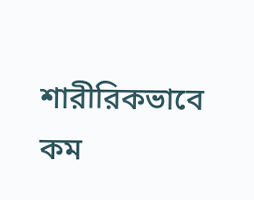শারীরিকভাবে কম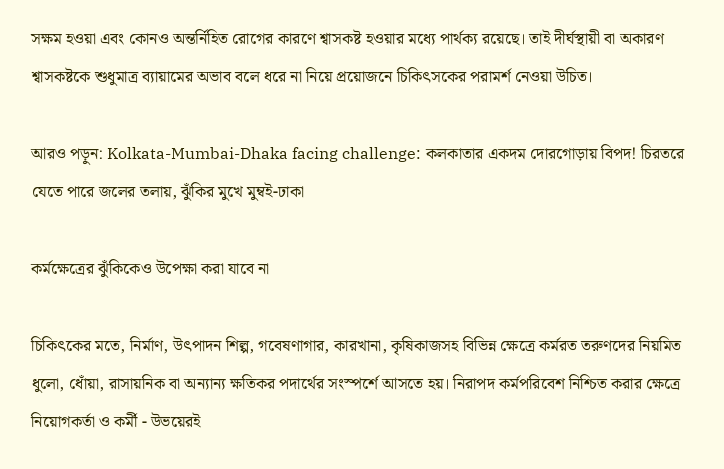সক্ষম হওয়া এবং কোনও অন্তর্নিহিত রোগের কারণে শ্বাসকষ্ট হওয়ার মধ্যে পার্থক্য রয়েছে। তাই দীর্ঘস্থায়ী বা অকারণ শ্বাসকষ্টকে শুধুমাত্র ব্যায়ামের অভাব বলে ধরে না নিয়ে প্রয়োজনে চিকিৎসকের পরামর্শ নেওয়া উচিত।

আরও পড়ুন: Kolkata-Mumbai-Dhaka facing challenge: কলকাতার একদম দোরগোড়ায় বিপদ! চিরতরে যেতে পারে জলের তলায়, ঝুঁকির মুখে মুম্বই-ঢাকা

কর্মক্ষেত্রের ঝুঁকিকেও উপেক্ষা করা যাবে না

চিকিৎকের মতে, নির্মাণ, উৎপাদন শিল্প, গবেষণাগার, কারখানা, কৃষিকাজসহ বিভিন্ন ক্ষেত্রে কর্মরত তরুণদের নিয়মিত ধুলো, ধোঁয়া, রাসায়নিক বা অন্যান্য ক্ষতিকর পদার্থের সংস্পর্শে আসতে হয়। নিরাপদ কর্মপরিবেশ নিশ্চিত করার ক্ষেত্রে নিয়োগকর্তা ও কর্মী - উভয়েরই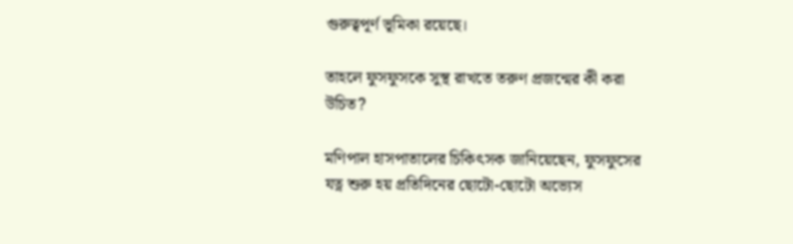গুরুত্বপূর্ণ ভূমিকা রয়েছে।

তাহলে ফুসফুসকে সুস্থ রাখতে তরুণ প্রজন্মের কী করা উচিত?

মণিপাল হাসপাতালের চিকিৎসক জানিয়েছেন, ফুসফুসের যত্ন শুরু হয় প্রতিদিনের ছোটো-ছোটো অভ্যেস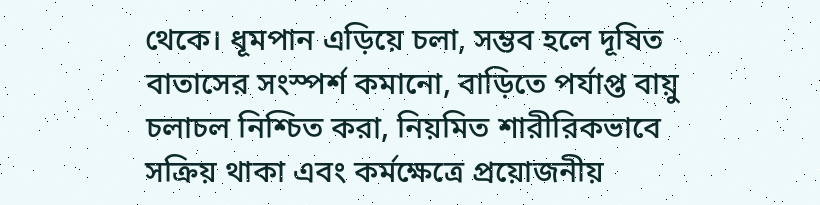থেকে। ধূমপান এড়িয়ে চলা, সম্ভব হলে দূষিত বাতাসের সংস্পর্শ কমানো, বাড়িতে পর্যাপ্ত বায়ু চলাচল নিশ্চিত করা, নিয়মিত শারীরিকভাবে সক্রিয় থাকা এবং কর্মক্ষেত্রে প্রয়োজনীয়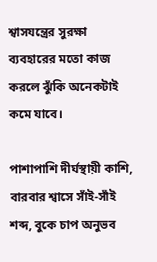শ্বাসযন্ত্রের সুরক্ষা ব্যবহারের মতো কাজ করলে ঝুঁকি অনেকটাই কমে যাবে।

পাশাপাশি দীর্ঘস্থায়ী কাশি, বারবার শ্বাসে সাঁই-সাঁই শব্দ, বুকে চাপ অনুভব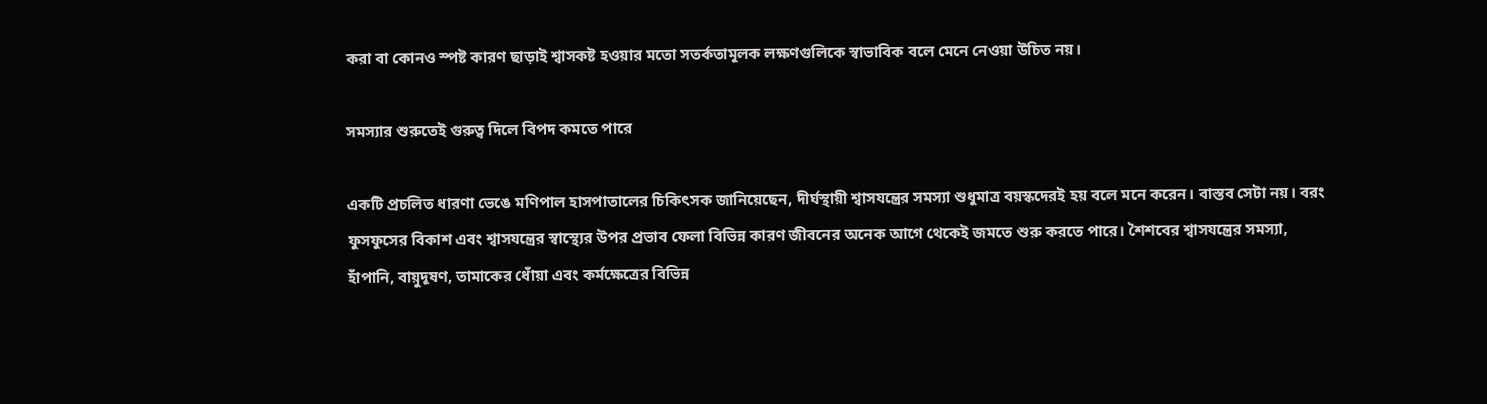করা বা কোনও স্পষ্ট কারণ ছাড়াই শ্বাসকষ্ট হওয়ার মতো সতর্কতামূলক লক্ষণগুলিকে স্বাভাবিক বলে মেনে নেওয়া উচিত নয়।

সমস্যার শুরুতেই গুরুত্ব দিলে বিপদ কমতে পারে

একটি প্রচলিত ধারণা ভেঙে মণিপাল হাসপাতালের চিকিৎসক জানিয়েছেন, দীর্ঘস্থায়ী শ্বাসযন্ত্রের সমস্যা শুধুমাত্র বয়স্কদেরই হয় বলে মনে করেন। বাস্তব সেটা নয়। বরং ফুসফুসের বিকাশ এবং শ্বাসযন্ত্রের স্বাস্থ্যের উপর প্রভাব ফেলা বিভিন্ন কারণ জীবনের অনেক আগে থেকেই জমতে শুরু করতে পারে। শৈশবের শ্বাসযন্ত্রের সমস্যা, হাঁপানি, বায়ুদূষণ, তামাকের ধোঁয়া এবং কর্মক্ষেত্রের বিভিন্ন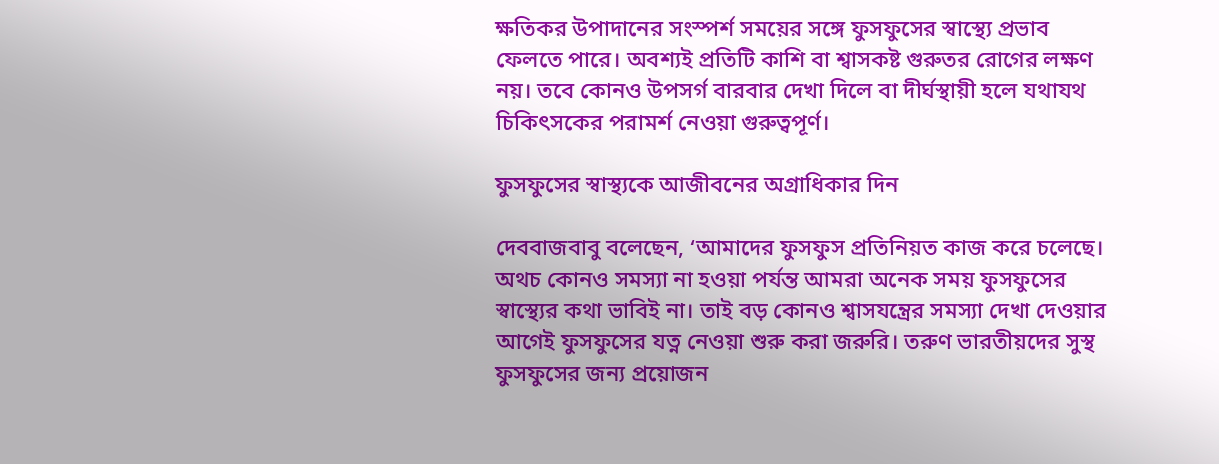ক্ষতিকর উপাদানের সংস্পর্শ সময়ের সঙ্গে ফুসফুসের স্বাস্থ্যে প্রভাব ফেলতে পারে। অবশ্যই প্রতিটি কাশি বা শ্বাসকষ্ট গুরুতর রোগের লক্ষণ নয়। তবে কোনও উপসর্গ বারবার দেখা দিলে বা দীর্ঘস্থায়ী হলে যথাযথ চিকিৎসকের পরামর্শ নেওয়া গুরুত্বপূর্ণ।

ফুসফুসের স্বাস্থ্যকে আজীবনের অগ্রাধিকার দিন

দেববাজবাবু বলেছেন, ‘আমাদের ফুসফুস প্রতিনিয়ত কাজ করে চলেছে। অথচ কোনও সমস্যা না হওয়া পর্যন্ত আমরা অনেক সময় ফুসফুসের স্বাস্থ্যের কথা ভাবিই না। তাই বড় কোনও শ্বাসযন্ত্রের সমস্যা দেখা দেওয়ার আগেই ফুসফুসের যত্ন নেওয়া শুরু করা জরুরি। তরুণ ভারতীয়দের সুস্থ ফুসফুসের জন্য প্রয়োজন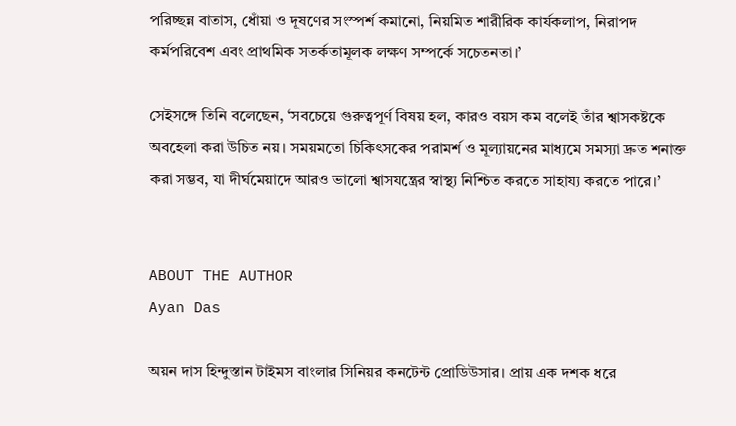পরিচ্ছন্ন বাতাস, ধোঁয়া ও দূষণের সংস্পর্শ কমানো, নিয়মিত শারীরিক কার্যকলাপ, নিরাপদ কর্মপরিবেশ এবং প্রাথমিক সতর্কতামূলক লক্ষণ সম্পর্কে সচেতনতা।’

সেইসঙ্গে তিনি বলেছেন, ‘সবচেয়ে গুরুত্বপূর্ণ বিষয় হল, কারও বয়স কম বলেই তাঁর শ্বাসকষ্টকে অবহেলা করা উচিত নয়। সময়মতো চিকিৎসকের পরামর্শ ও মূল্যায়নের মাধ্যমে সমস্যা দ্রুত শনাক্ত করা সম্ভব, যা দীর্ঘমেয়াদে আরও ভালো শ্বাসযন্ত্রের স্বাস্থ্য নিশ্চিত করতে সাহায্য করতে পারে।’


ABOUT THE AUTHOR
Ayan Das

অয়ন দাস হিন্দুস্তান টাইমস বাংলার সিনিয়র কনটেন্ট প্রোডিউসার। প্রায় এক দশক ধরে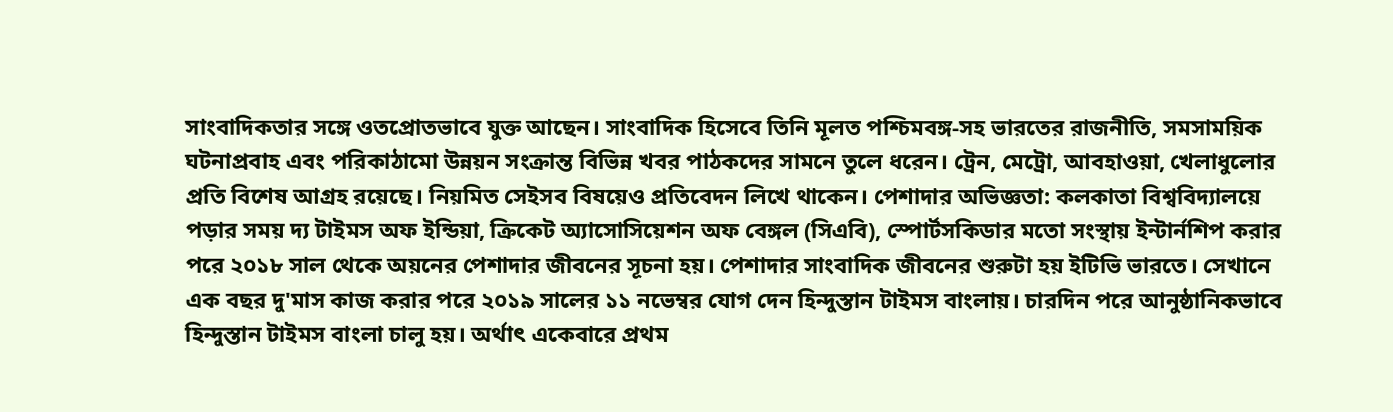সাংবাদিকতার সঙ্গে ওতপ্রোতভাবে যুক্ত আছেন। সাংবাদিক হিসেবে তিনি মূলত পশ্চিমবঙ্গ-সহ ভারতের রাজনীতি, সমসাময়িক ঘটনাপ্রবাহ এবং পরিকাঠামো উন্নয়ন সংক্রান্ত বিভিন্ন খবর পাঠকদের সামনে তুলে ধরেন। ট্রেন, মেট্রো, আবহাওয়া, খেলাধুলোর প্রতি বিশেষ আগ্রহ রয়েছে। নিয়মিত সেইসব বিষয়েও প্রতিবেদন লিখে থাকেন। পেশাদার অভিজ্ঞতা: কলকাতা বিশ্ববিদ্যালয়ে পড়ার সময় দ্য টাইমস অফ ইন্ডিয়া, ক্রিকেট অ্যাসোসিয়েশন অফ বেঙ্গল (সিএবি), স্পোর্টসকিডার মতো সংস্থায় ইন্টার্নশিপ করার পরে ২০১৮ সাল থেকে অয়নের পেশাদার জীবনের সূচনা হয়। পেশাদার সাংবাদিক জীবনের শুরুটা হয় ইটিভি ভারতে। সেখানে এক বছর দু'মাস কাজ করার পরে ২০১৯ সালের ১১ নভেম্বর যোগ দেন হিন্দুস্তান টাইমস বাংলায়। চারদিন পরে আনুষ্ঠানিকভাবে হিন্দুস্তান টাইমস বাংলা চালু হয়। অর্থাৎ একেবারে প্রথম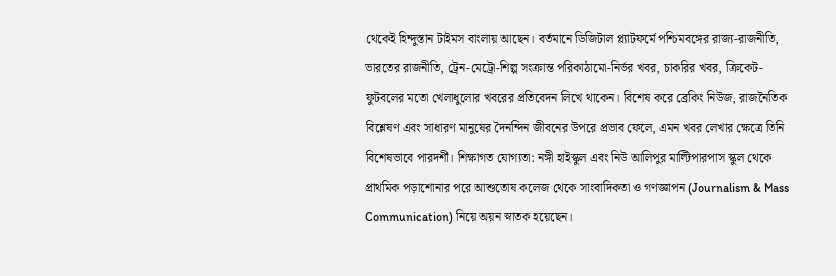থেকেই হিন্দুস্তান টাইমস বাংলায় আছেন। বর্তমানে ডিজিটাল প্ল্যাটফর্মে পশ্চিমবঙ্গের রাজ্য-রাজনীতি, ভারতের রাজনীতি, ট্রেন-মেট্রো-শিল্প সংক্রান্ত পরিকাঠামো-নির্ভর খবর, চাকরির খবর, ক্রিকেট-ফুটবলের মতো খেলাধুলোর খবরের প্রতিবেদন লিখে থাকেন। বিশেষ করে ব্রেকিং নিউজ, রাজনৈতিক বিশ্লেষণ এবং সাধারণ মানুষের দৈনন্দিন জীবনের উপরে প্রভাব ফেলে, এমন খবর লেখার ক্ষেত্রে তিনি বিশেষভাবে পারদর্শী। শিক্ষাগত যোগ্যতা: নঙ্গী হাইস্কুল এবং নিউ আলিপুর মাল্টিপারপাস স্কুল থেকে প্রাথমিক পড়াশোনার পরে আশুতোষ কলেজ থেকে সাংবাদিকতা ও গণজ্ঞাপন (Journalism & Mass Communication) নিয়ে অয়ন স্নাতক হয়েছেন।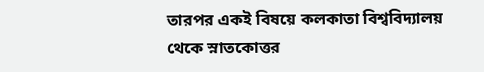তারপর একই বিষয়ে কলকাতা বিশ্ববিদ্যালয় থেকে স্নাতকোত্তর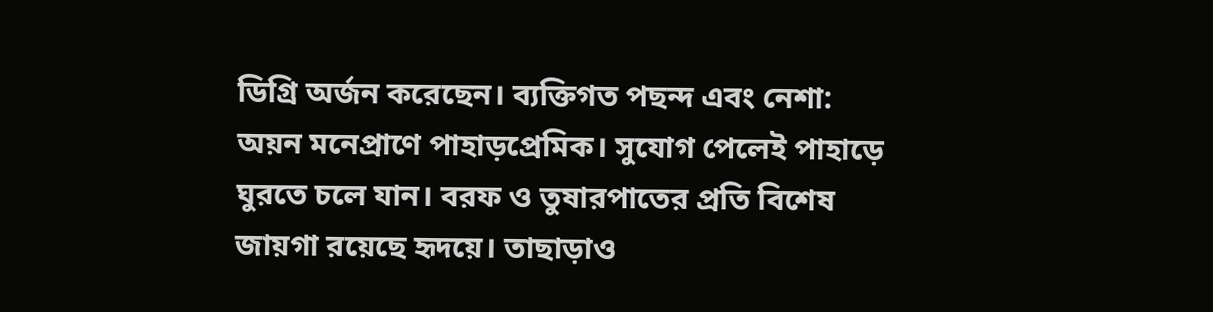ডিগ্রি অর্জন করেছেন। ব্যক্তিগত পছন্দ এবং নেশা: অয়ন মনেপ্রাণে পাহাড়প্রেমিক। সুযোগ পেলেই পাহাড়ে ঘুরতে চলে যান। বরফ ও তুষারপাতের প্রতি বিশেষ জায়গা রয়েছে হৃদয়ে। তাছাড়াও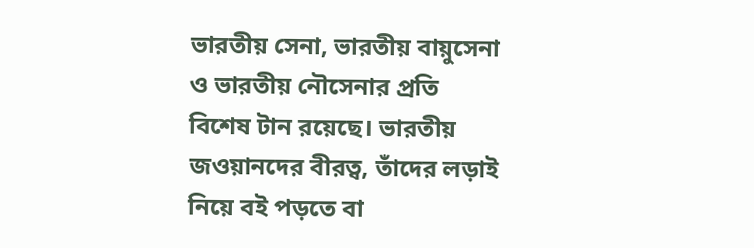ভারতীয় সেনা, ভারতীয় বায়ুসেনা ও ভারতীয় নৌসেনার প্রতি বিশেষ টান রয়েছে। ভারতীয় জওয়ানদের বীরত্ব, তাঁদের লড়াই নিয়ে বই পড়তে বা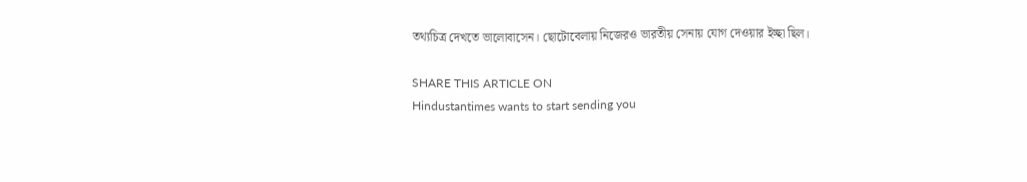তথ্যচিত্র দেখতে ভালোবাসেন। ছোটোবেলায় নিজেরও ভারতীয় সেনায় যোগ দেওয়ার ইচ্ছা ছিল।

SHARE THIS ARTICLE ON
Hindustantimes wants to start sending you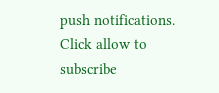push notifications. Click allow to subscribe